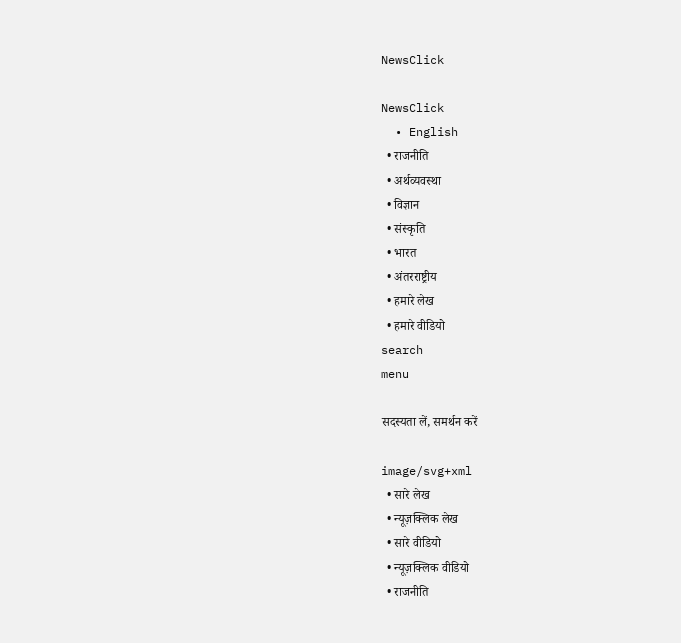NewsClick

NewsClick
  • English
  • राजनीति
  • अर्थव्यवस्था
  • विज्ञान
  • संस्कृति
  • भारत
  • अंतरराष्ट्रीय
  • हमारे लेख
  • हमारे वीडियो
search
menu

सदस्यता लें, समर्थन करें

image/svg+xml
  • सारे लेख
  • न्यूज़क्लिक लेख
  • सारे वीडियो
  • न्यूज़क्लिक वीडियो
  • राजनीति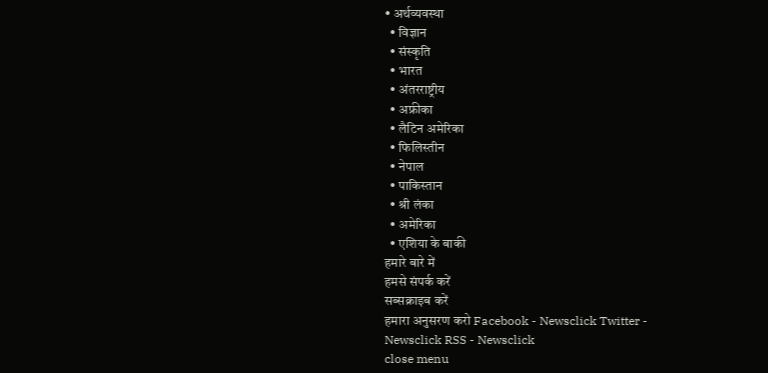• अर्थव्यवस्था
  • विज्ञान
  • संस्कृति
  • भारत
  • अंतरराष्ट्रीय
  • अफ्रीका
  • लैटिन अमेरिका
  • फिलिस्तीन
  • नेपाल
  • पाकिस्तान
  • श्री लंका
  • अमेरिका
  • एशिया के बाकी
हमारे बारे में
हमसे संपर्क करें
सब्सक्राइब करें
हमारा अनुसरण करो Facebook - Newsclick Twitter - Newsclick RSS - Newsclick
close menu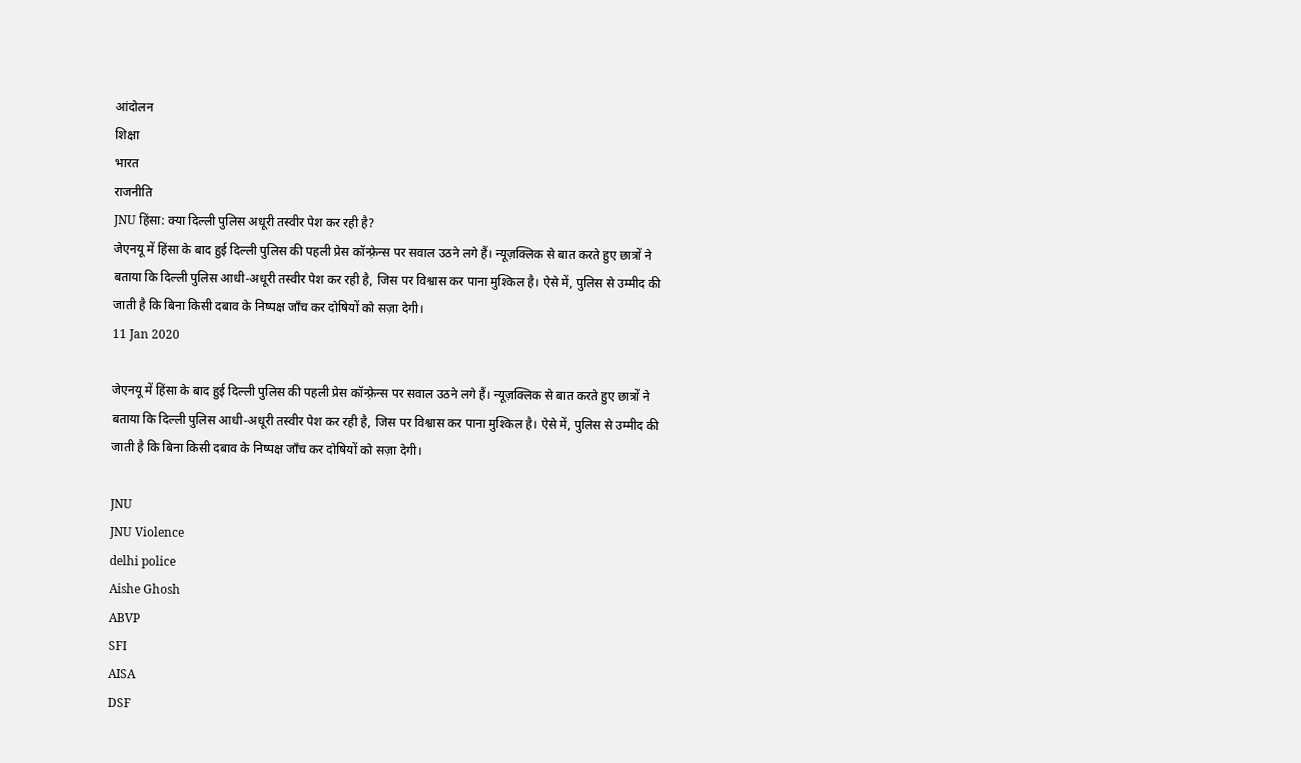आंदोलन
शिक्षा
भारत
राजनीति
JNU हिंसा: क्या दिल्ली पुलिस अधूरी तस्वीर पेश कर रही है?
जेएनयू में हिंसा के बाद हुई दिल्ली पुलिस की पहली प्रेस कॉन्फ़्रेन्स पर सवाल उठने लगे हैं। न्यूज़क्लिक से बात करते हुए छात्रों ने बताया कि दिल्ली पुलिस आधी-अधूरी तस्वीर पेश कर रही है, जिस पर विश्वास कर पाना मुश्किल है। ऐसे में, पुलिस से उम्मीद की जाती है कि बिना किसी दबाव के निष्पक्ष जाँच कर दोषियों को सज़ा देगी।
11 Jan 2020

जेएनयू में हिंसा के बाद हुई दिल्ली पुलिस की पहली प्रेस कॉन्फ़्रेन्स पर सवाल उठने लगे हैं। न्यूज़क्लिक से बात करते हुए छात्रों ने बताया कि दिल्ली पुलिस आधी-अधूरी तस्वीर पेश कर रही है, जिस पर विश्वास कर पाना मुश्किल है। ऐसे में, पुलिस से उम्मीद की जाती है कि बिना किसी दबाव के निष्पक्ष जाँच कर दोषियों को सज़ा देगी।

JNU
JNU Violence
delhi police
Aishe Ghosh
ABVP
SFI
AISA
DSF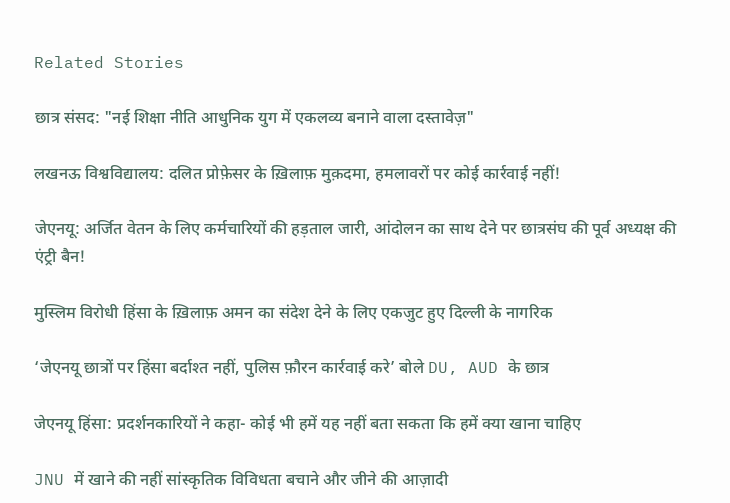Related Stories

छात्र संसद: "नई शिक्षा नीति आधुनिक युग में एकलव्य बनाने वाला दस्तावेज़"

लखनऊ विश्वविद्यालय: दलित प्रोफ़ेसर के ख़िलाफ़ मुक़दमा, हमलावरों पर कोई कार्रवाई नहीं!

जेएनयू: अर्जित वेतन के लिए कर्मचारियों की हड़ताल जारी, आंदोलन का साथ देने पर छात्रसंघ की पूर्व अध्यक्ष की एंट्री बैन!

मुस्लिम विरोधी हिंसा के ख़िलाफ़ अमन का संदेश देने के लिए एकजुट हुए दिल्ली के नागरिक

‘जेएनयू छात्रों पर हिंसा बर्दाश्त नहीं, पुलिस फ़ौरन कार्रवाई करे’ बोले DU, AUD के छात्र

जेएनयू हिंसा: प्रदर्शनकारियों ने कहा- कोई भी हमें यह नहीं बता सकता कि हमें क्या खाना चाहिए

JNU में खाने की नहीं सांस्कृतिक विविधता बचाने और जीने की आज़ादी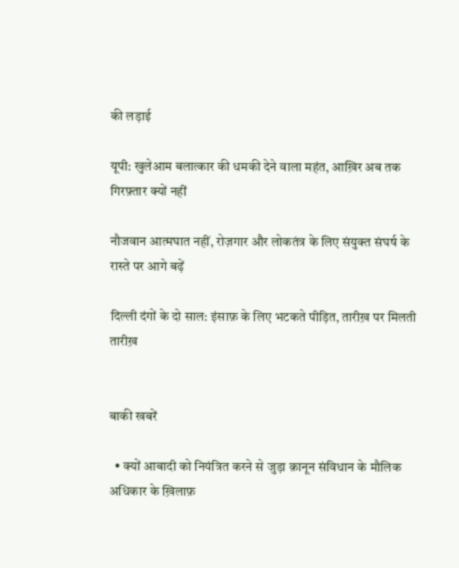की लड़ाई

यूपी: खुलेआम बलात्कार की धमकी देने वाला महंत, आख़िर अब तक गिरफ़्तार क्यों नहीं

नौजवान आत्मघात नहीं, रोज़गार और लोकतंत्र के लिए संयुक्त संघर्ष के रास्ते पर आगे बढ़ें

दिल्ली दंगों के दो साल: इंसाफ़ के लिए भटकते पीड़ित, तारीख़ पर मिलती तारीख़


बाकी खबरें

  • क्यों आबादी को नियंत्रित करने से जुड़ा क़ानून संविधान के मौलिक अधिकार के ख़िलाफ़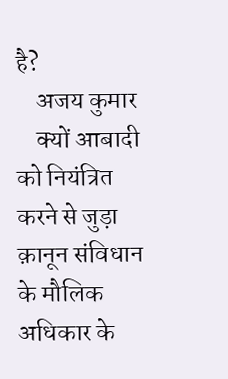है?
    अजय कुमार
    क्यों आबादी को नियंत्रित करने से जुड़ा क़ानून संविधान के मौलिक अधिकार के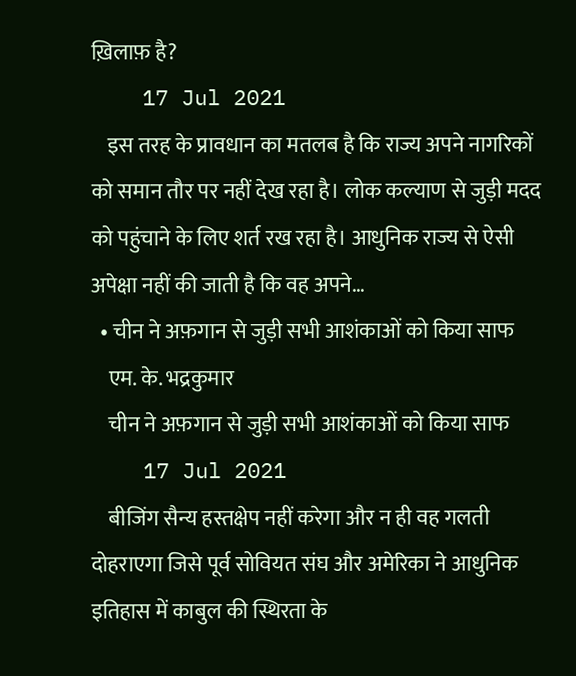ख़िलाफ़ है?
    17 Jul 2021
    इस तरह के प्रावधान का मतलब है कि राज्य अपने नागरिकों को समान तौर पर नहीं देख रहा है। लोक कल्याण से जुड़ी मदद को पहुंचाने के लिए शर्त रख रहा है। आधुनिक राज्य से ऐसी अपेक्षा नहीं की जाती है कि वह अपने…
  • चीन ने अफ़गान से जुड़ी सभी आशंकाओं को किया साफ
    एम. के. भद्रकुमार
    चीन ने अफ़गान से जुड़ी सभी आशंकाओं को किया साफ
    17 Jul 2021
    बीजिंग सैन्य हस्तक्षेप नहीं करेगा और न ही वह गलती दोहराएगा जिसे पूर्व सोवियत संघ और अमेरिका ने आधुनिक इतिहास में काबुल की स्थिरता के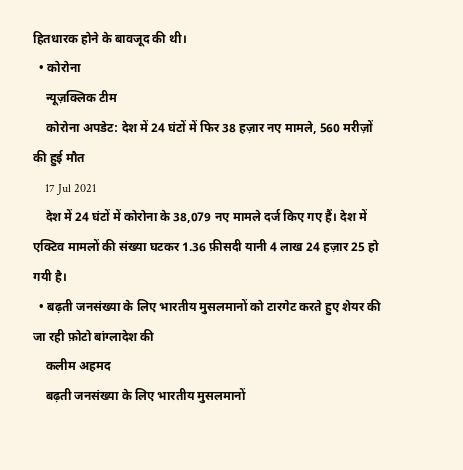हितधारक होने के बावजूद की थी।
  • कोरोना
    न्यूज़क्लिक टीम
    कोरोना अपडेट: देश में 24 घंटों में फिर 38 हज़ार नए मामले, 560 मरीज़ों की हुई मौत
    17 Jul 2021
    देश में 24 घंटों में कोरोना के 38,079 नए मामले दर्ज किए गए हैं। देश में एक्टिव मामलों की संख्या घटकर 1.36 फ़ीसदी यानी 4 लाख 24 हज़ार 25 हो गयी है।
  • बढ़ती जनसंख्या के लिए भारतीय मुसलमानों को टारगेट करते हुए शेयर की जा रही फ़ोटो बांग्लादेश की
    कलीम अहमद
    बढ़ती जनसंख्या के लिए भारतीय मुसलमानों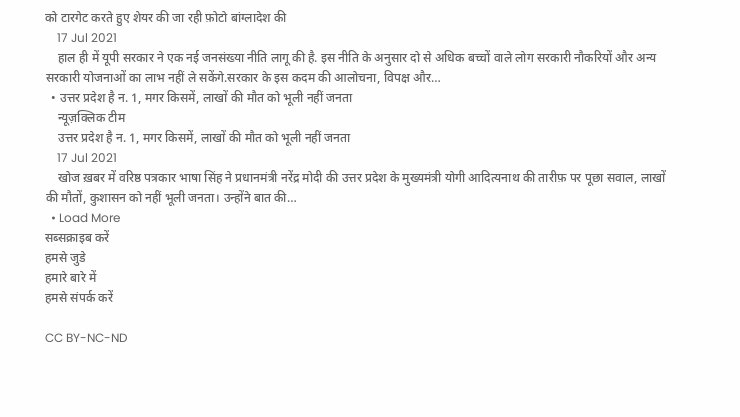को टारगेट करते हुए शेयर की जा रही फ़ोटो बांग्लादेश की
    17 Jul 2021
    हाल ही में यूपी सरकार ने एक नई जनसंख्या नीति लागू की है. इस नीति के अनुसार दो से अधिक बच्चों वाले लोग सरकारी नौकरियों और अन्य सरकारी योजनाओं का लाभ नहीं ले सकेंगे.सरकार के इस कदम की आलोचना, विपक्ष और…
  • उत्तर प्रदेश है न. 1, मगर किसमें, लाखों की मौत को भूली नहीं जनता
    न्यूज़क्लिक टीम
    उत्तर प्रदेश है न. 1, मगर किसमें, लाखों की मौत को भूली नहीं जनता
    17 Jul 2021
    खोज ख़बर में वरिष्ठ पत्रकार भाषा सिंह ने प्रधानमंत्री नरेंद्र मोदी की उत्तर प्रदेश के मुख्यमंत्री योगी आदित्यनाथ की तारीफ़ पर पूछा सवाल, लाखों की मौतों, कुशासन को नहीं भूली जनता। उन्होंने बात की…
  • Load More
सब्सक्राइब करें
हमसे जुडे
हमारे बारे में
हमसे संपर्क करें

CC BY-NC-ND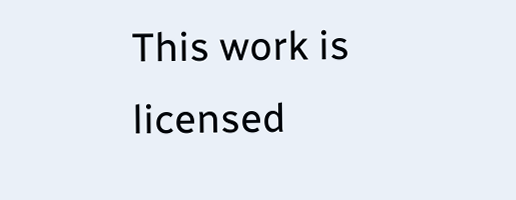This work is licensed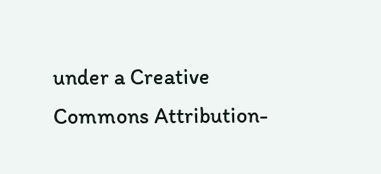under a Creative Commons Attribution-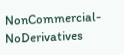NonCommercial-NoDerivatives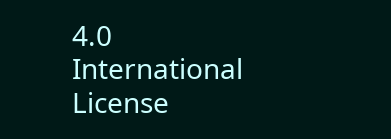4.0 International License